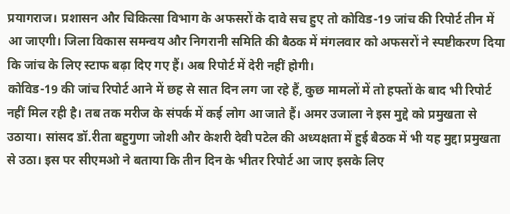प्रयागराज। प्रशासन और चिकित्सा विभाग के अफसरों के दावे सच हुए तो कोविड-19 जांच की रिपोर्ट तीन में आ जाएगी। जिला विकास समन्वय और निगरानी समिति की बैठक में मंगलवार को अफसरों ने स्पष्टीकरण दिया कि जांच के लिए स्टाफ बढ़ा दिए गए हैं। अब रिपोर्ट में देरी नहीं होगी।
कोविड-19 की जांच रिपोर्ट आने में छह से सात दिन लग जा रहे हैं, कुछ मामलों में तो हफ्तों के बाद भी रिपोर्ट नहीं मिल रही है। तब तक मरीज के संपर्क में कई लोग आ जाते हैं। अमर उजाला ने इस मुद्दे को प्रमुखता से उठाया। सांसद डॉ.रीता बहुगुणा जोशी और केशरी देवी पटेल की अध्यक्षता में हुई बैठक में भी यह मुद्दा प्रमुखता से उठा। इस पर सीएमओ ने बताया कि तीन दिन के भीतर रिपोर्ट आ जाए इसके लिए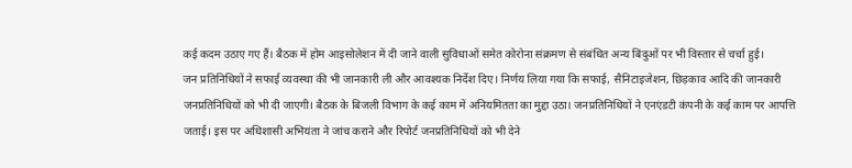कई कदम उठाए गए हैं। बैठक में होम आइसोलेशन में दी जाने वाली सुविधाओं समेत कोरोना संक्रमण से संबंधित अन्य बिंदुओं पर भी विस्तार से चर्चा हुई।
जन प्रतिनिधियों ने सफाई व्यवस्था की भी जानकारी ली और आवश्यक निर्देश दिए। निर्णय लिया गया कि सफाई, सैनिटाइजेशन, छिड़काव आदि की जानकारी जनप्रतिनिधियों को भी दी जाएगी। बैठक के बिजली विभाग के कई काम में अनियमितता का मुद्दा उठा। जनप्रतिनिधियों ने एनएंडटी कंपनी के कई काम पर आपत्ति जताई। इस पर अधिशासी अभियंता ने जांच कराने और रिपोर्ट जनप्रतिनिधियों को भी देने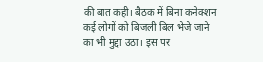की बात कही। बैठक में बिना कनेक्शन कई लोगों को बिजली बिल भेजे जाने का भी मुद्दा उठा। इस पर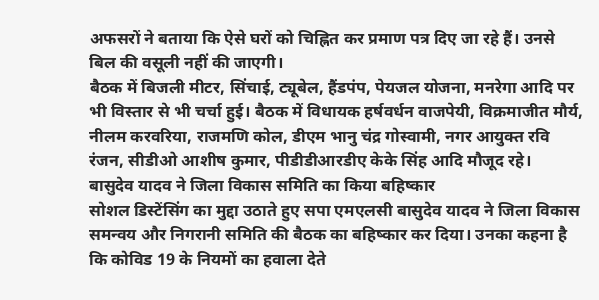अफसरों ने बताया कि ऐसे घरों को चिह्नित कर प्रमाण पत्र दिए जा रहे हैं। उनसे बिल की वसूली नहीं की जाएगी।
बैठक में बिजली मीटर, सिंचाई, ट्यूबेल, हैंडपंप, पेयजल योजना, मनरेगा आदि पर भी विस्तार से भी चर्चा हुई। बैठक में विधायक हर्षवर्धन वाजपेयी, विक्रमाजीत मौर्य, नीलम करवरिया, राजमणि कोल, डीएम भानु चंद्र गोस्वामी, नगर आयुक्त रवि रंजन, सीडीओ आशीष कुमार, पीडीडीआरडीए केके सिंह आदि मौजूद रहे।
बासुदेव यादव ने जिला विकास समिति का किया बहिष्कार
सोशल डिस्टेंसिंग का मुद्दा उठाते हुए सपा एमएलसी बासुदेव यादव ने जिला विकास समन्वय और निगरानी समिति की बैठक का बहिष्कार कर दिया। उनका कहना है कि कोविड 19 के नियमों का हवाला देते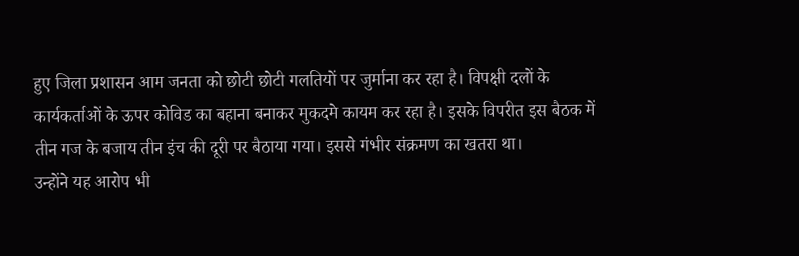हुए जिला प्रशासन आम जनता को छोटी छोटी गलतियों पर जुर्माना कर रहा है। विपक्षी दलों के कार्यकर्ताओं के ऊपर कोविड का बहाना बनाकर मुकदमे कायम कर रहा है। इसके विपरीत इस बैठक में तीन गज के बजाय तीन इंच की दूरी पर बैठाया गया। इससे गंभीर संक्रमण का खतरा था।
उन्होंने यह आरोप भी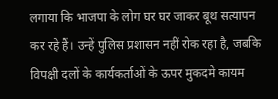लगाया कि भाजपा के लोग घर घर जाकर बूथ सत्यापन कर रहे हैं। उन्हें पुलिस प्रशासन नहीं रोक रहा है, जबकि विपक्षी दलों के कार्यकर्ताओं के ऊपर मुकदमे कायम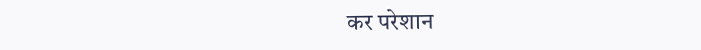कर परेशान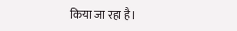किया जा रहा है।